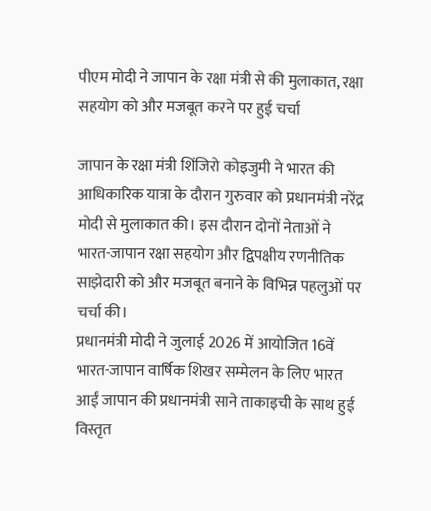पीएम मोदी ने जापान के रक्षा मंत्री से की मुलाकात, रक्षा सहयोग को और मजबूत करने पर हुई चर्चा

जापान के रक्षा मंत्री शिंजिरो कोइजुमी ने भारत की आधिकारिक यात्रा के दौरान गुरुवार को प्रधानमंत्री नरेंद्र मोदी से मुलाकात की। इस दौरान दोनों नेताओं ने भारत-जापान रक्षा सहयोग और द्विपक्षीय रणनीतिक साझेदारी को और मजबूत बनाने के विभिन्न पहलुओं पर चर्चा की।
प्रधानमंत्री मोदी ने जुलाई 2026 में आयोजित 16वें भारत-जापान वार्षिक शिखर सम्मेलन के लिए भारत आईं जापान की प्रधानमंत्री साने ताकाइची के साथ हुई विस्तृत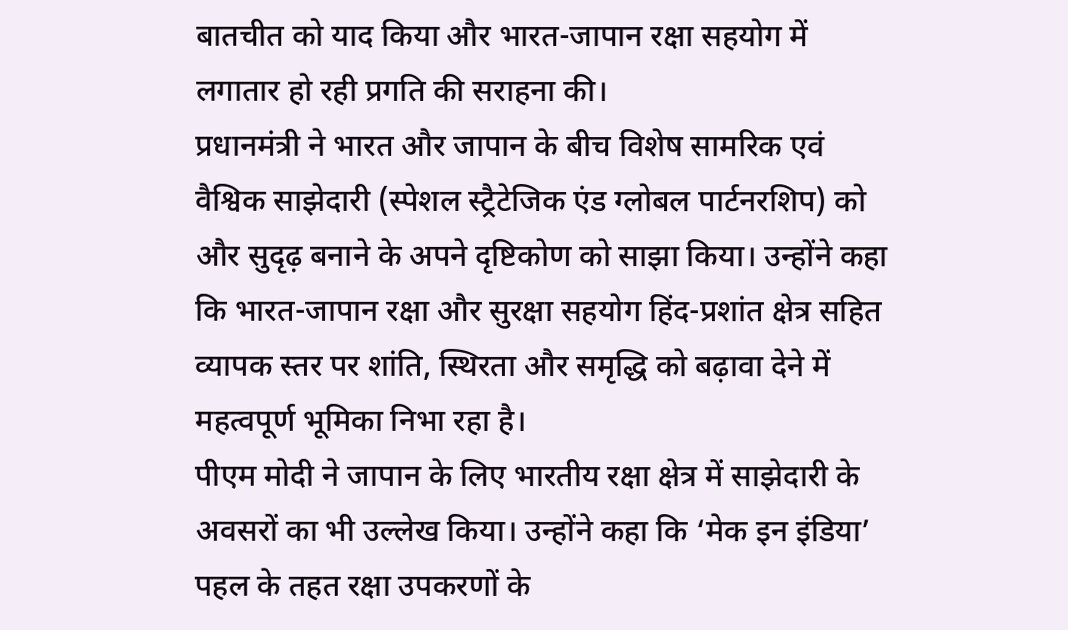बातचीत को याद किया और भारत-जापान रक्षा सहयोग में लगातार हो रही प्रगति की सराहना की।
प्रधानमंत्री ने भारत और जापान के बीच विशेष सामरिक एवं वैश्विक साझेदारी (स्पेशल स्ट्रैटेजिक एंड ग्लोबल पार्टनरशिप) को और सुदृढ़ बनाने के अपने दृष्टिकोण को साझा किया। उन्होंने कहा कि भारत-जापान रक्षा और सुरक्षा सहयोग हिंद-प्रशांत क्षेत्र सहित व्यापक स्तर पर शांति, स्थिरता और समृद्धि को बढ़ावा देने में महत्वपूर्ण भूमिका निभा रहा है।
पीएम मोदी ने जापान के लिए भारतीय रक्षा क्षेत्र में साझेदारी के अवसरों का भी उल्लेख किया। उन्होंने कहा कि ‘मेक इन इंडिया’ पहल के तहत रक्षा उपकरणों के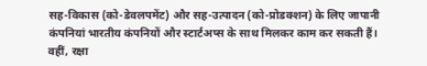सह-विकास (को-डेवलपमेंट) और सह-उत्पादन (को-प्रोडक्शन) के लिए जापानी कंपनियां भारतीय कंपनियों और स्टार्टअप्स के साथ मिलकर काम कर सकती हैं।
वहीं, रक्षा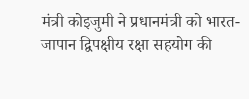मंत्री कोइजुमी ने प्रधानमंत्री को भारत-जापान द्विपक्षीय रक्षा सहयोग की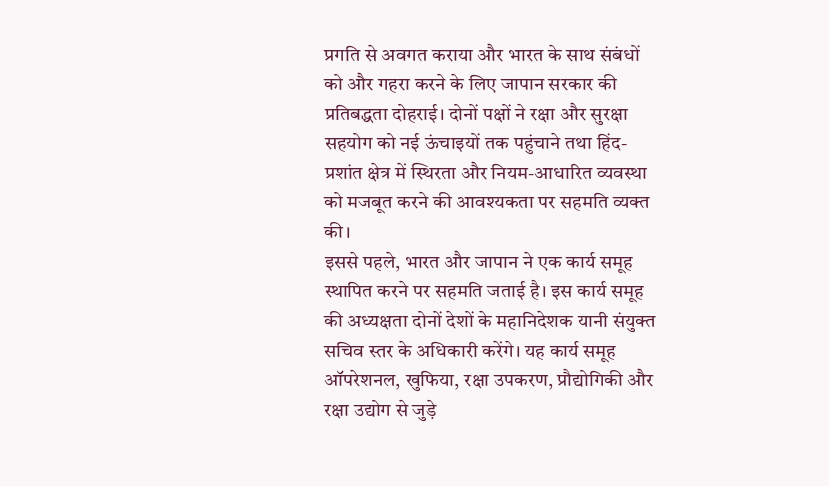प्रगति से अवगत कराया और भारत के साथ संबंधों को और गहरा करने के लिए जापान सरकार की प्रतिबद्धता दोहराई। दोनों पक्षों ने रक्षा और सुरक्षा सहयोग को नई ऊंचाइयों तक पहुंचाने तथा हिंद-प्रशांत क्षेत्र में स्थिरता और नियम-आधारित व्यवस्था को मजबूत करने की आवश्यकता पर सहमति व्यक्त की।
इससे पहले, भारत और जापान ने एक कार्य समूह स्थापित करने पर सहमति जताई है। इस कार्य समूह की अध्यक्षता दोनों देशों के महानिदेशक यानी संयुक्त सचिव स्तर के अधिकारी करेंगे। यह कार्य समूह ऑपरेशनल, खुफिया, रक्षा उपकरण, प्रौद्योगिकी और रक्षा उद्योग से जुड़े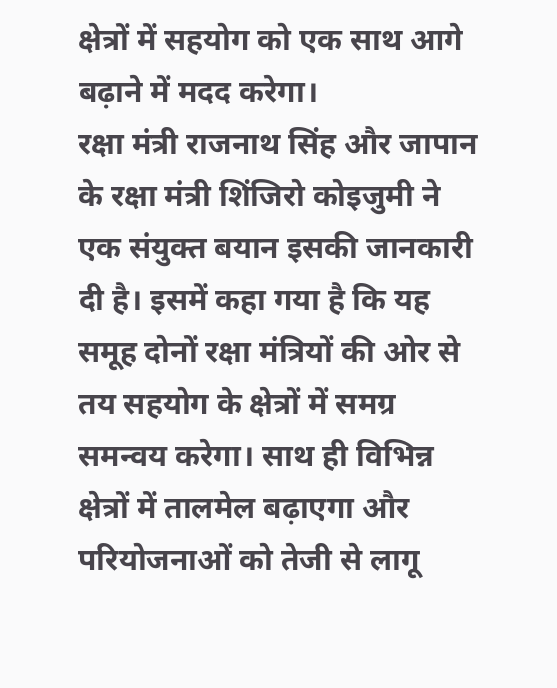क्षेत्रों में सहयोग को एक साथ आगे बढ़ाने में मदद करेगा।
रक्षा मंत्री राजनाथ सिंह और जापान के रक्षा मंत्री शिंजिरो कोइजुमी ने एक संयुक्त बयान इसकी जानकारी दी है। इसमें कहा गया है कि यह समूह दोनों रक्षा मंत्रियों की ओर से तय सहयोग के क्षेत्रों में समग्र समन्वय करेगा। साथ ही विभिन्न क्षेत्रों में तालमेल बढ़ाएगा और परियोजनाओं को तेजी से लागू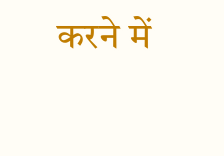करने में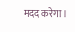मदद करेगा।